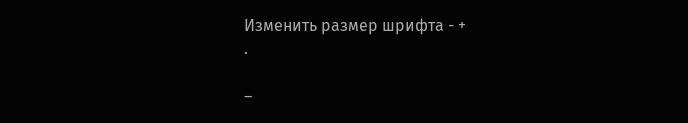Изменить размер шрифта - +
.

–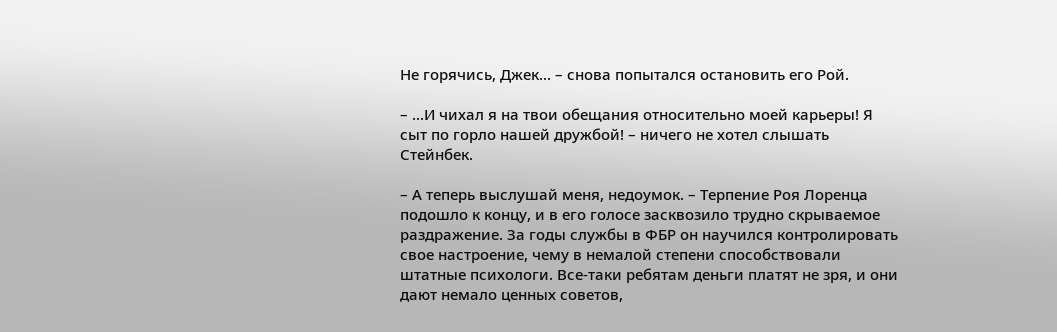Не горячись, Джек... – снова попытался остановить его Рой.

– ...И чихал я на твои обещания относительно моей карьеры! Я сыт по горло нашей дружбой! – ничего не хотел слышать Стейнбек.

– А теперь выслушай меня, недоумок. – Терпение Роя Лоренца подошло к концу, и в его голосе засквозило трудно скрываемое раздражение. За годы службы в ФБР он научился контролировать свое настроение, чему в немалой степени способствовали штатные психологи. Все-таки ребятам деньги платят не зря, и они дают немало ценных советов,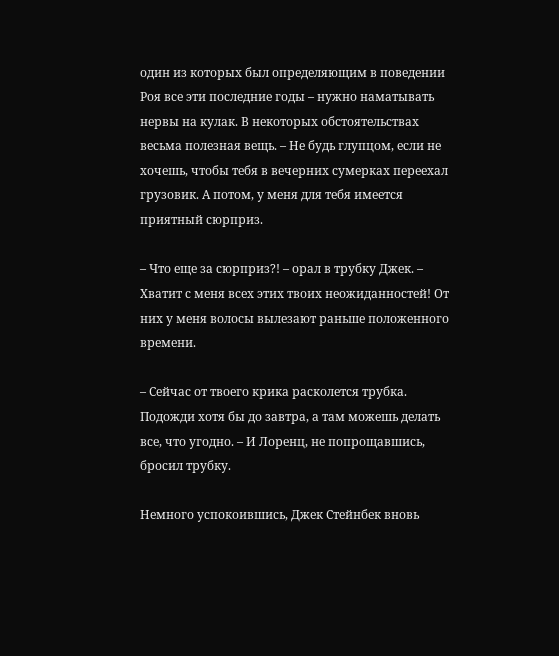один из которых был определяющим в поведении Роя все эти последние годы – нужно наматывать нервы на кулак. В некоторых обстоятельствах весьма полезная вещь. – Не будь глупцом, если не хочешь, чтобы тебя в вечерних сумерках переехал грузовик. А потом, у меня для тебя имеется приятный сюрприз.

– Что еще за сюрприз?! – орал в трубку Джек. – Хватит с меня всех этих твоих неожиданностей! От них у меня волосы вылезают раньше положенного времени.

– Сейчас от твоего крика расколется трубка. Подожди хотя бы до завтра, а там можешь делать все, что угодно. – И Лоренц, не попрощавшись, бросил трубку.

Немного успокоившись, Джек Стейнбек вновь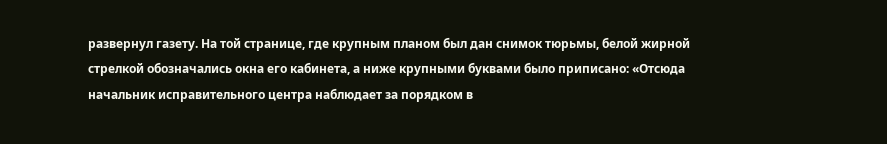развернул газету. На той странице, где крупным планом был дан снимок тюрьмы, белой жирной стрелкой обозначались окна его кабинета, а ниже крупными буквами было приписано: «Отсюда начальник исправительного центра наблюдает за порядком в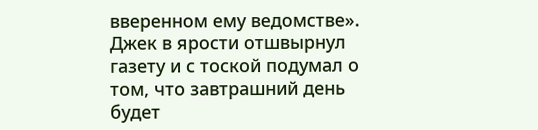вверенном ему ведомстве». Джек в ярости отшвырнул газету и с тоской подумал о том, что завтрашний день будет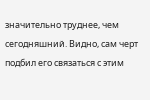значительно труднее, чем сегодняшний. Видно, сам черт подбил его связаться с этим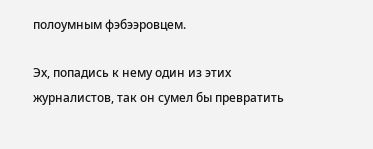полоумным фэбээровцем.

Эх, попадись к нему один из этих журналистов, так он сумел бы превратить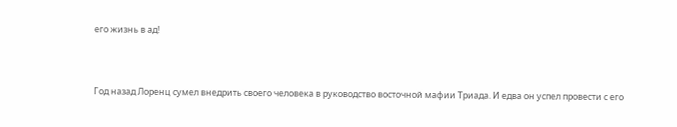его жизнь в ад!



Год назад Лоренц сумел внедрить своего человека в руководство восточной мафии Триада. И едва он успел провести с его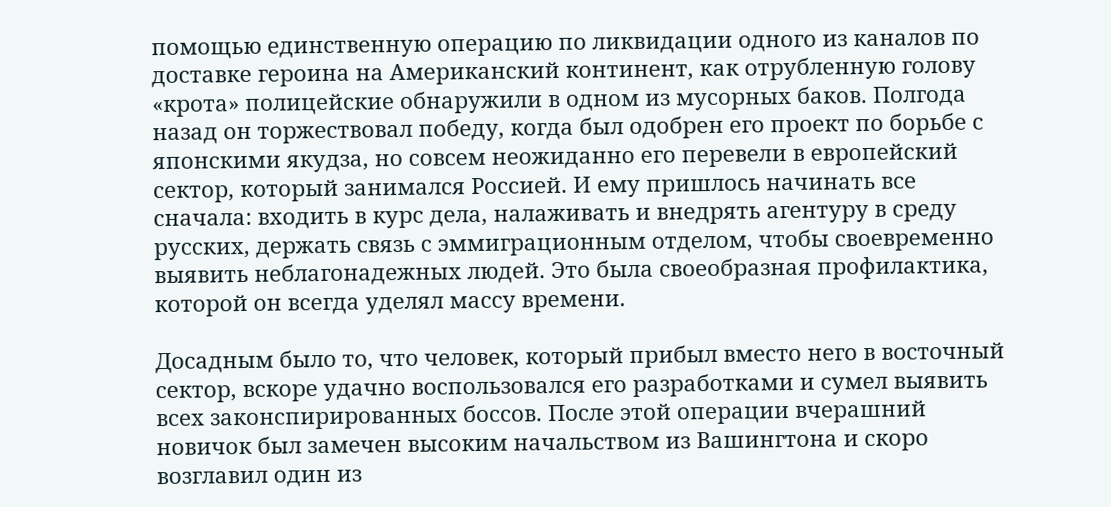помощью единственную операцию по ликвидации одного из каналов по доставке героина на Американский континент, как отрубленную голову «крота» полицейские обнаружили в одном из мусорных баков. Полгода назад он торжествовал победу, когда был одобрен его проект по борьбе с японскими якудза, но совсем неожиданно его перевели в европейский сектор, который занимался Россией. И ему пришлось начинать все сначала: входить в курс дела, налаживать и внедрять агентуру в среду русских, держать связь с эммиграционным отделом, чтобы своевременно выявить неблагонадежных людей. Это была своеобразная профилактика, которой он всегда уделял массу времени.

Досадным было то, что человек, который прибыл вместо него в восточный сектор, вскоре удачно воспользовался его разработками и сумел выявить всех законспирированных боссов. После этой операции вчерашний новичок был замечен высоким начальством из Вашингтона и скоро возглавил один из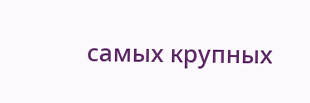самых крупных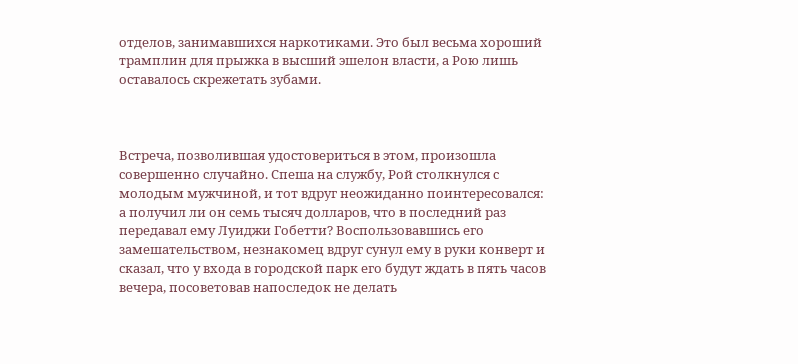отделов, занимавшихся наркотиками. Это был весьма хороший трамплин для прыжка в высший эшелон власти, а Рою лишь оставалось скрежетать зубами.



Встреча, позволившая удостовериться в этом, произошла совершенно случайно. Спеша на службу, Рой столкнулся с молодым мужчиной, и тот вдруг неожиданно поинтересовался: а получил ли он семь тысяч долларов, что в последний раз передавал ему Луиджи Гобетти? Воспользовавшись его замешательством, незнакомец вдруг сунул ему в руки конверт и сказал, что у входа в городской парк его будут ждать в пять часов вечера, посоветовав напоследок не делать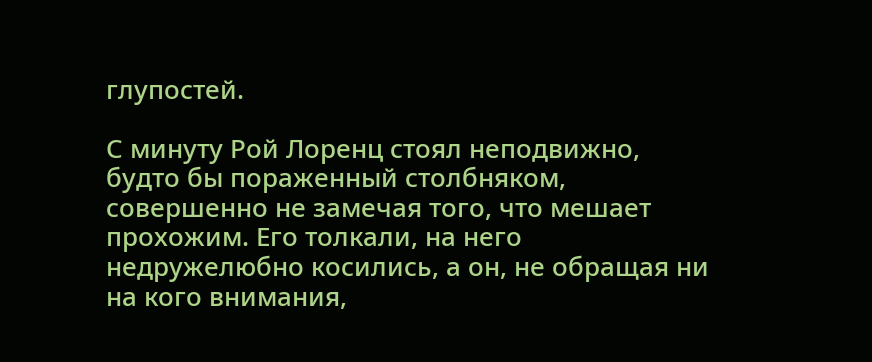глупостей.

С минуту Рой Лоренц стоял неподвижно, будто бы пораженный столбняком, совершенно не замечая того, что мешает прохожим. Его толкали, на него недружелюбно косились, а он, не обращая ни на кого внимания,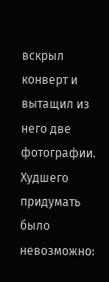вскрыл конверт и вытащил из него две фотографии. Худшего придумать было невозможно: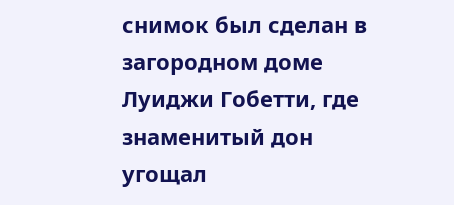снимок был сделан в загородном доме Луиджи Гобетти, где знаменитый дон угощал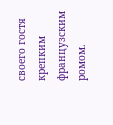своего гостя крепким французским ромом.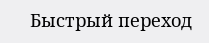Быстрый переход